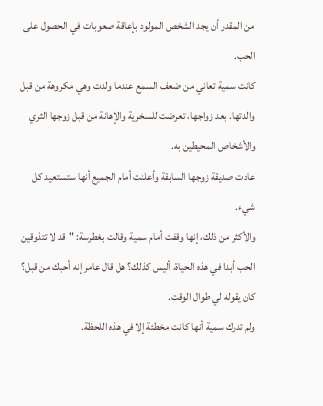من المقدر أن يجد الشخص المولود بإعاقة صعوبات في الحصول على الحب.
كانت سمية تعاني من ضعف السمع عندما ولدت وهي مكروهة من قبل والدتها. بعد زواجها، تعرضت للسخرية والإهانة من قبل زوجها الثري والأشخاص المحيطين به.
عادت صديقة زوجها السابقة وأعلنت أمام الجميع أنها ستستعيد كل شيء.
والأكثر من ذلك، إنها وقفت أمام سمية وقالت بغطرسة: "قد لا تتذوقين الحب أبدا في هذه الحياة، أليس كذلك؟ هل قال عامر إنه أحبك من قبل؟ كان يقوله لي طوال الوقت.
ولم تدرك سمية أنها كانت مخطئة إلا في هذه اللحظة.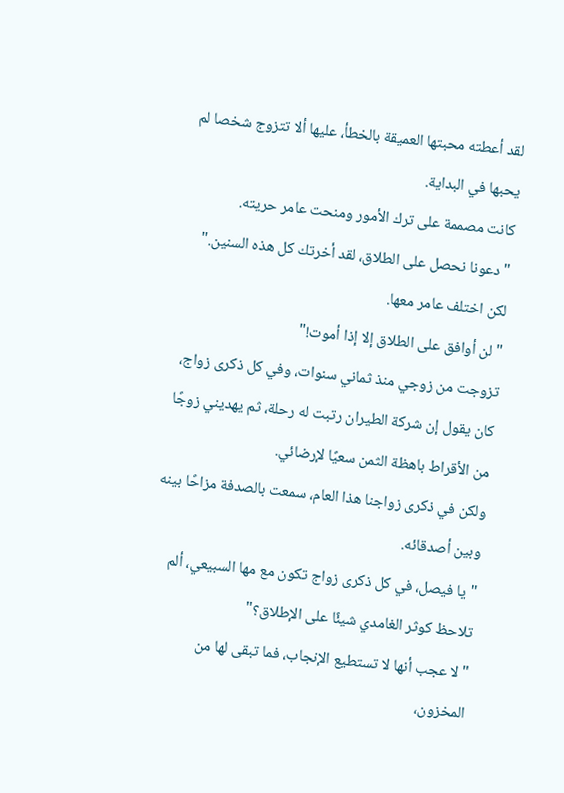لقد أعطته محبتها العميقة بالخطأ، عليها ألا تتزوج شخصا لم يحبها في البداية.
كانت مصممة على ترك الأمور ومنحت عامر حريته.
" دعونا نحصل على الطلاق، لقد أخرتك كل هذه السنين."
لكن اختلف عامر معها.
" لن أوافق على الطلاق إلا إذا أموت!"
تزوجت من زوجي منذ ثماني سنوات، وفي كل ذكرى زواج، كان يقول إن شركة الطيران رتبت له رحلة، ثم يهديني زوجًا من الأقراط باهظة الثمن سعيًا لإرضائي.
ولكن في ذكرى زواجنا هذا العام، سمعت بالصدفة مزاحًا بينه وبين أصدقائه.
"يا فيصل، في كل ذكرى زواج تكون مع مها السبيعي، ألم تلاحظ كوثر الغامدي شيئًا على الإطلاق؟"
"لا عجب أنها لا تستطيع الإنجاب، فما تبقى لها من المخزون،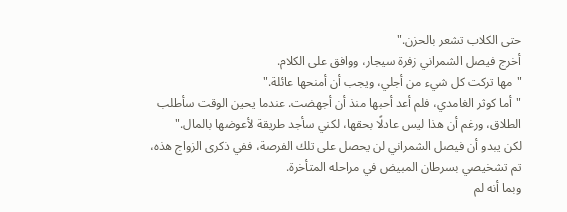حتى الكلاب تشعر بالحزن."
أخرج فيصل الشمراني زفرة سيجار، ووافق على الكلام.
"مها تركت كل شيء من أجلي، ويجب أن أمنحها عائلة."
"أما كوثر الغامدي، فلم أعد أحبها منذ أن أجهضت. عندما يحين الوقت سأطلب الطلاق، ورغم أن هذا ليس عادلًا بحقها، لكني سأجد طريقة لأعوضها بالمال."
لكن يبدو أن فيصل الشمراني لن يحصل على تلك الفرصة، ففي ذكرى الزواج هذه، تم تشخيصي بسرطان المبيض في مراحله المتأخرة.
وبما أنه لم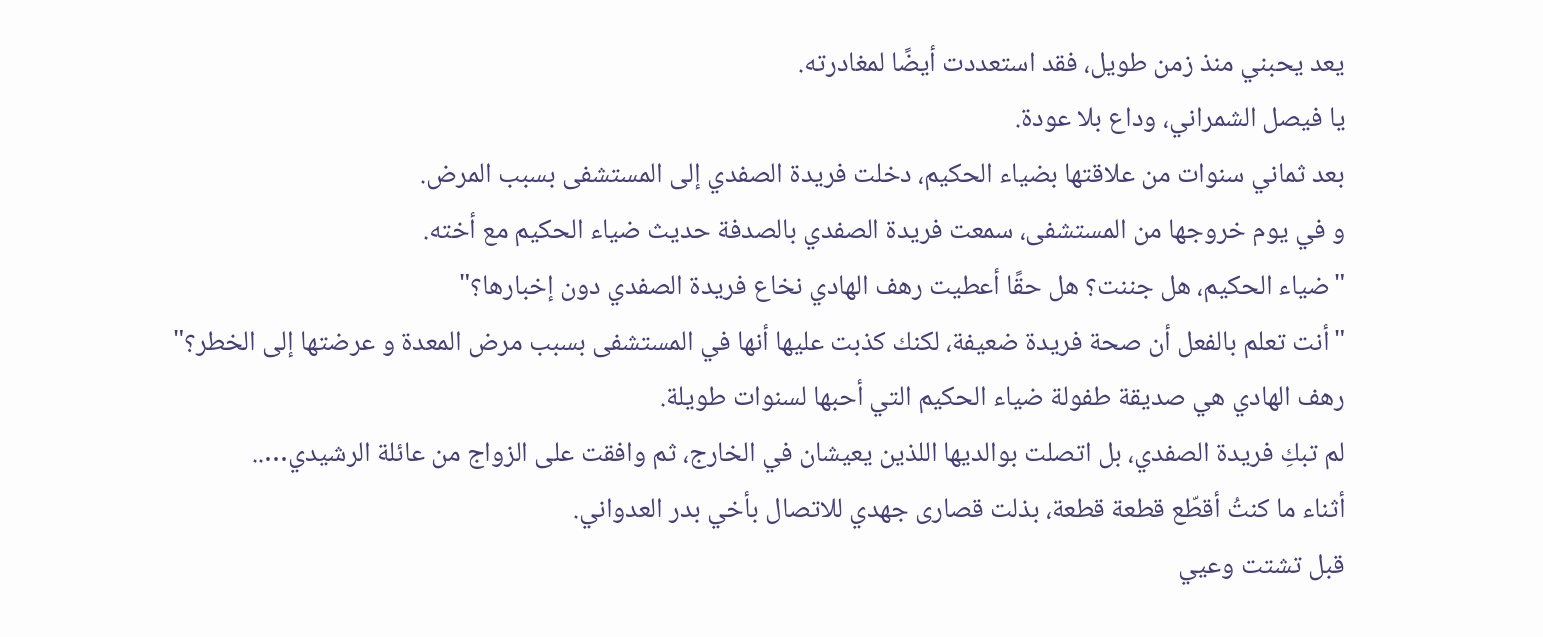يعد يحبني منذ زمن طويل، فقد استعددت أيضًا لمغادرته.
يا فيصل الشمراني، وداع بلا عودة.
بعد ثماني سنوات من علاقتها بضياء الحكيم، دخلت فريدة الصفدي إلى المستشفى بسبب المرض.
و في يوم خروجها من المستشفى، سمعت فريدة الصفدي بالصدفة حديث ضياء الحكيم مع أخته.
"ضياء الحكيم، هل جننت؟ هل حقًا أعطيت رهف الهادي نخاع فريدة الصفدي دون إخبارها؟"
"أنت تعلم بالفعل أن صحة فريدة ضعيفة، لكنك كذبت عليها أنها في المستشفى بسبب مرض المعدة و عرضتها إلى الخطر؟"
رهف الهادي هي صديقة طفولة ضياء الحكيم التي أحبها لسنوات طويلة.
لم تبكِ فريدة الصفدي، بل اتصلت بوالديها اللذين يعيشان في الخارج، ثم وافقت على الزواج من عائلة الرشيدي…..
أثناء ما كنتُ أقطّع قطعة قطعة، بذلت قصارى جهدي للاتصال بأخي بدر العدواني.
قبل تشتت وعيي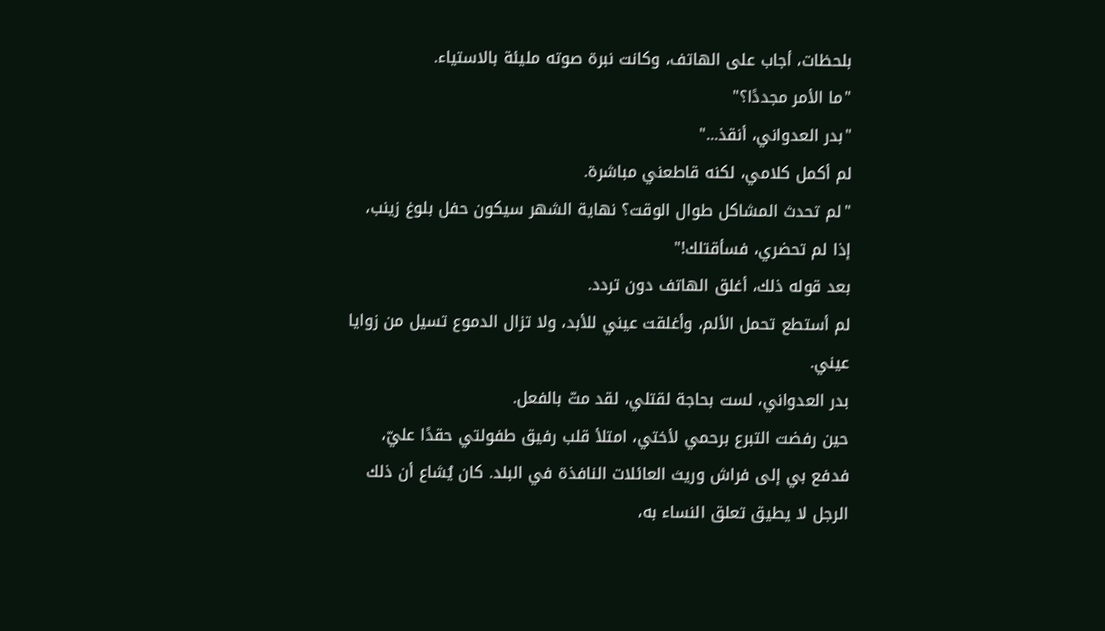بلحظات، أجاب على الهاتف، وكانت نبرة صوته مليئة بالاستياء.
"ما الأمر مجددًا؟"
"بدر العدواني، أنقذ..."
لم أكمل كلامي، لكنه قاطعني مباشرة.
"لم تحدث المشاكل طوال الوقت؟ نهاية الشهر سيكون حفل بلوغ زينب، إذا لم تحضري، فسأقتلك!"
بعد قوله ذلك، أغلق الهاتف دون تردد.
لم أستطع تحمل الألم، وأغلقت عيني للأبد، ولا تزال الدموع تسيل من زوايا عيني.
بدر العدواني، لست بحاجة لقتلي، لقد متّ بالفعل.
حين رفضت التبرع برحمي لأختي، امتلأ قلب رفيق طفولتي حقدًا عليّ، فدفع بي إلى فراش وريث العائلات النافذة في البلد. كان يُشاع أن ذلك الرجل لا يطيق تعلق النساء به،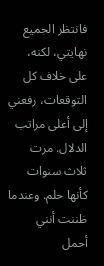فانتظر الجميع نهايتي، لكنه، على خلاف كل التوقعات، رفعني إلى أعلى مراتب الدلال. مرت ثلاث سنوات كأنها حلم. وعندما ظننت أنني أحمل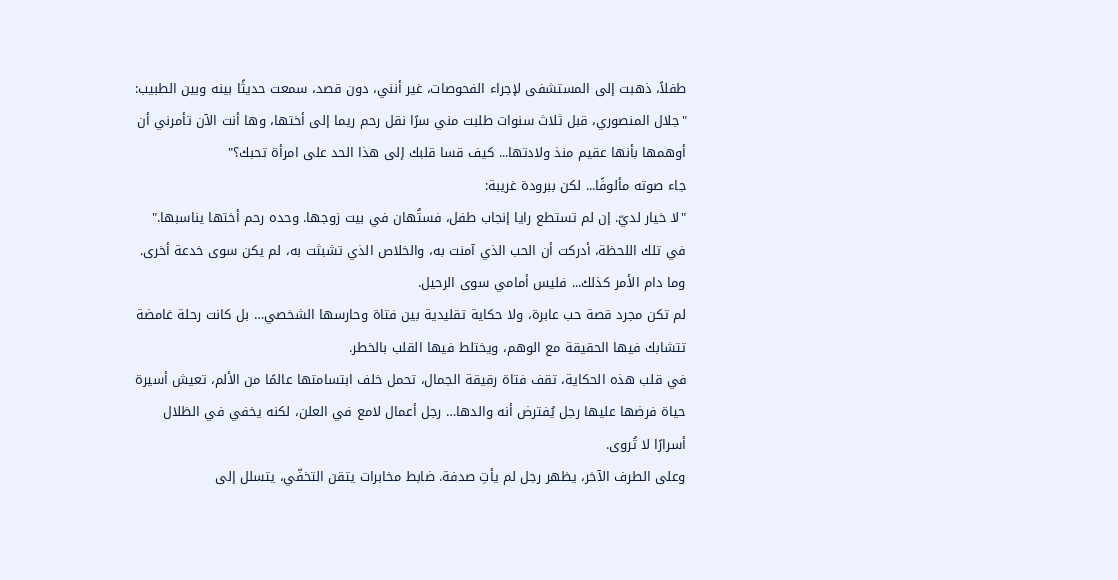طفلاً، ذهبت إلى المستشفى لإجراء الفحوصات، غير أنني، دون قصد، سمعت حديثًا بينه وبين الطبيب:
"جلال المنصوري، قبل ثلاث سنوات طلبت مني سرًا نقل رحم ريما إلى أختها، وها أنت الآن تأمرني أن أوهمها بأنها عقيم منذ ولادتها... كيف قسا قلبك إلى هذا الحد على امرأة تحبك؟"
جاء صوته مألوفًا... لكن ببرودة غريبة:
"لا خيار لديّ. إن لم تستطع رايا إنجاب طفل، فستُهان في بيت زوجها. وحده رحم أختها يناسبها."
في تلك اللحظة، أدركت أن الحب الذي آمنت به، والخلاص الذي تشبثت به، لم يكن سوى خدعة أخرى. وما دام الأمر كذلك... فليس أمامي سوى الرحيل.
لم تكن مجرد قصة حب عابرة، ولا حكاية تقليدية بين فتاة وحارسها الشخصي… بل كانت رحلة غامضة تتشابك فيها الحقيقة مع الوهم، ويختلط فيها القلب بالخطر.
في قلب هذه الحكاية، تقف فتاة رقيقة الجمال، تحمل خلف ابتسامتها عالمًا من الألم، تعيش أسيرة حياة فرضها عليها رجل يُفترض أنه والدها… رجل أعمال لامع في العلن، لكنه يخفي في الظلال أسرارًا لا تُروى.
وعلى الطرف الآخر، يظهر رجل لم يأتِ صدفة. ضابط مخابرات يتقن التخفّي، يتسلل إلى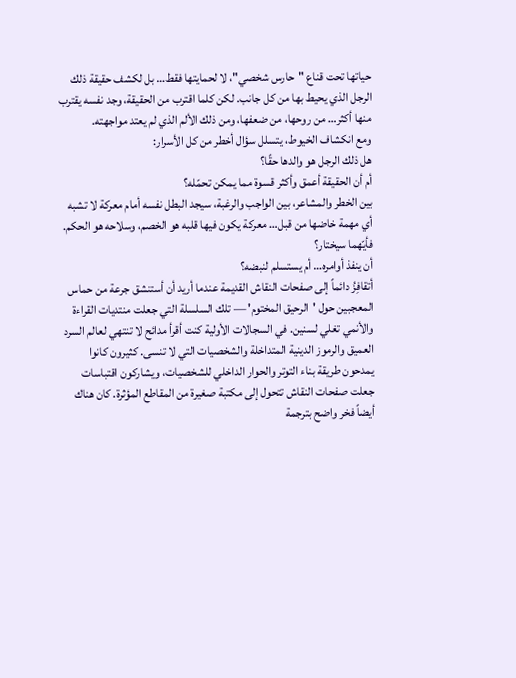حياتها تحت قناع "حارس شخصي"، لا لحمايتها فقط… بل لكشف حقيقة ذلك الرجل الذي يحيط بها من كل جانب. لكن كلما اقترب من الحقيقة، وجد نفسه يقترب منها أكثر… من روحها، من ضعفها، ومن ذلك الألم الذي لم يعتد مواجهته.
ومع انكشاف الخيوط، يتسلل سؤال أخطر من كل الأسرار:
هل ذلك الرجل هو والدها حقًا؟
أم أن الحقيقة أعمق وأكثر قسوة مما يمكن تحمّله؟
بين الخطر والمشاعر، بين الواجب والرغبة، سيجد البطل نفسه أمام معركة لا تشبه أي مهمة خاضها من قبل… معركة يكون فيها قلبه هو الخصم، وسلاحه هو الحكم.
فأيّهما سيختار؟
أن ينفذ أوامره… أم يستسلم لنبضه؟
أتقافِزُ دائماً إلى صفحات النقاش القديمة عندما أريد أن أستنشق جرعة من حماس المعجبين حول 'الرحيق المختوم' — تلك السلسلة التي جعلت منتديات القراءة والأنمي تغلي لسنين. في السجالات الأولية كنت أقرأ مدائح لا تنتهي لعالم السرد العميق والرموز الدينية المتداخلة والشخصيات التي لا تنسى. كثيرون كانوا يمدحون طريقة بناء التوتر والحوار الداخلي للشخصيات، ويشاركون اقتباسات جعلت صفحات النقاش تتحول إلى مكتبة صغيرة من المقاطع المؤثرة. كان هناك أيضاً فخر واضح بترجمة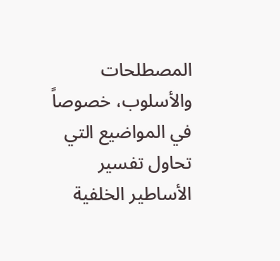المصطلحات والأسلوب، خصوصاً في المواضيع التي تحاول تفسير الأساطير الخلفية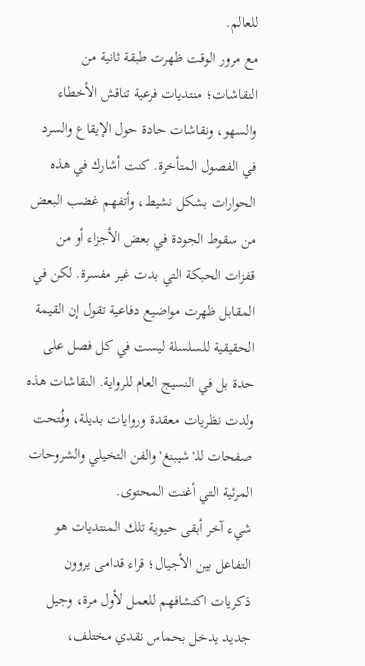للعالم.
مع مرور الوقت ظهرت طبقة ثانية من النقاشات؛ منتديات فرعية تناقش الأخطاء والسهو، ونقاشات حادة حول الإيقاع والسرد في الفصول المتأخرة. كنت أشارك في هذه الحوارات بشكل نشيط، وأتفهم غضب البعض من سقوط الجودة في بعض الأجزاء أو من قفزات الحبكة التي بدت غير مفسرة. لكن في المقابل ظهرت مواضيع دفاعية تقول إن القيمة الحقيقية للسلسلة ليست في كل فصل على حدة بل في النسيج العام للرواية. النقاشات هذه ولدت نظريات معقدة وروايات بديلة، وفُتحت صفحات للـ'شيبنغ' والفن التخيلي والشروحات المرئية التي أغنت المحتوى.
شيء آخر أبقى حيوية تلك المنتديات هو التفاعل بين الأجيال؛ قراء قدامى يروون ذكريات اكتشافهم للعمل لأول مرة، وجيل جديد يدخل بحماس نقدي مختلف،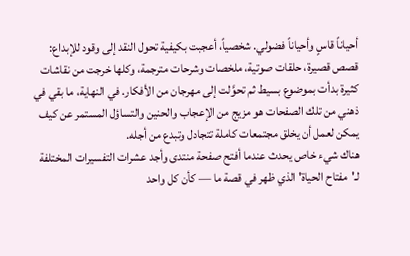أحياناً قاسٍ وأحياناً فضولي. شخصياً، أعجبت بكيفية تحول النقد إلى وقود للإبداع: قصص قصيرة، حلقات صوتية، ملخصات وشرحات مترجمة، وكلها خرجت من نقاشات كثيرة بدأت بموضوع بسيط ثم تحوَّلت إلى مهرجان من الأفكار. في النهاية، ما بقي في ذهني من تلك الصفحات هو مزيج من الإعجاب والحنين والتساؤل المستمر عن كيف يمكن لعمل أن يخلق مجتمعات كاملة تتجادل وتبدع من أجله.
هناك شيء خاص يحدث عندما أفتح صفحة منتدى وأجد عشرات التفسيرات المختلفة لـ'مفتاح الحياة' الذي ظهر في قصة ما — كأن كل واحد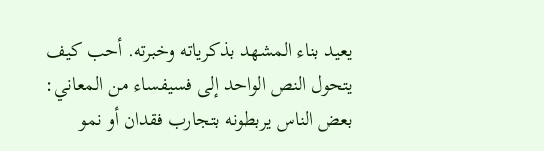يعيد بناء المشهد بذكرياته وخبرته. أحب كيف يتحول النص الواحد إلى فسيفساء من المعاني: بعض الناس يربطونه بتجارب فقدان أو نمو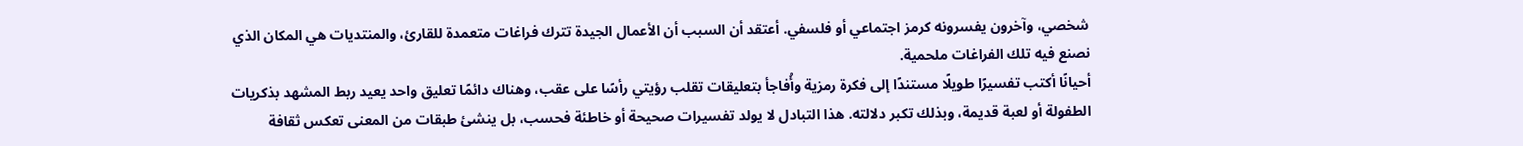شخصي، وآخرون يفسرونه كرمز اجتماعي أو فلسفي. أعتقد أن السبب أن الأعمال الجيدة تترك فراغات متعمدة للقارئ، والمنتديات هي المكان الذي نصنع فيه تلك الفراغات ملحمية.
أحيانًا أكتب تفسيرًا طويلًا مستندًا إلى فكرة رمزية وأُفاجأ بتعليقات تقلب رؤيتي رأسًا على عقب، وهناك دائمًا تعليق واحد يعيد ربط المشهد بذكريات الطفولة أو لعبة قديمة، وبذلك تكبر دلالته. هذا التبادل لا يولد تفسيرات صحيحة أو خاطئة فحسب، بل ينشئ طبقات من المعنى تعكس ثقافة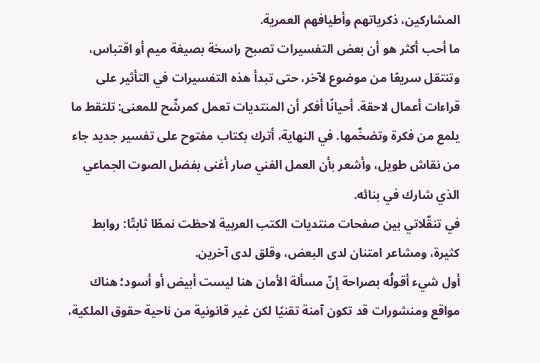المشاركين، ذكرياتهم وأطيافهم العمرية.
ما أحب أكثر هو أن بعض التفسيرات تصبح راسخة بصيغة ميم أو اقتباس، وتنتقل سريعًا من موضوع لآخر، حتى تبدأ هذه التفسيرات في التأثير على قراءات أعمال لاحقة. أحيانًا أفكر أن المنتديات تعمل كمرشّح للمعنى: تلتقط ما يلمع من فكرة وتضخّمها. في النهاية، أترك بكتاب مفتوح على تفسير جديد جاء من نقاش طويل، وأشعر بأن العمل الفني صار أغنى بفضل الصوت الجماعي الذي شارك في بنائه.
في تنقّلاتي بين صفحات منتديات الكتب العربية لاحظت نمطًا ثابتًا: روابط كثيرة، ومشاعر امتنان لدى البعض، وقلق لدى آخرين.
أول شيء أقولُه بصراحة إنّ مسألة الأمان هنا ليست أبيض أو أسود؛ هناك مواقع ومنشورات قد تكون آمنة تقنيًا لكن غير قانونية من ناحية حقوق الملكية،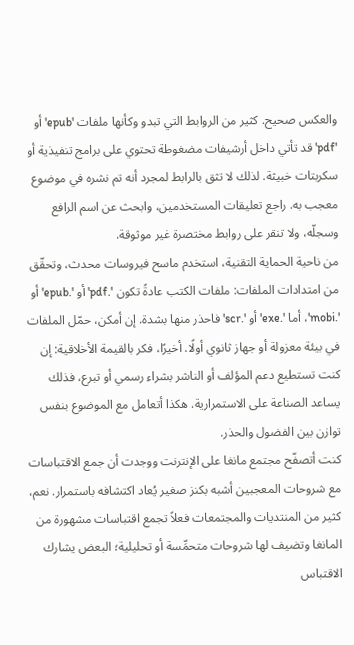والعكس صحيح. كثير من الروابط التي تبدو وكأنها ملفات 'epub' أو 'pdf' قد تأتي داخل أرشيفات مضغوطة تحتوي على برامج تنفيذية أو سكربتات خبيثة. لذلك لا تثق بالرابط لمجرد أنه تم نشره في موضوع معجب به. راجع تعليقات المستخدمين، وابحث عن اسم الرافع وسجلّه، ولا تنقر على روابط مختصرة غير موثوقة.
من ناحية الحماية التقنية، استخدم ماسح فيروسات محدث، وتحقّق من امتدادات الملفات: ملفات الكتب عادةً تكون '.pdf' أو '.epub' أو '.mobi'، أما '.exe' أو '.scr' فاحذر منها بشدة. إن أمكن، حمّل الملفات في بيئة معزولة أو جهاز ثانوي أولًا. أخيرًا، فكر بالقيمة الأخلاقية: إن كنت تستطيع دعم المؤلف أو الناشر بشراء رسمي أو تبرع، فذلك يساعد الصناعة على الاستمرارية. هكذا أتعامل مع الموضوع بنفس توازن بين الفضول والحذر.
كنت أتصفّح مجتمع مانغا على الإنترنت ووجدت أن جمع الاقتباسات مع شروحات المعجبين أشبه بكنز صغير يُعاد اكتشافه باستمرار. نعم، كثير من المنتديات والمجتمعات فعلاً تجمع اقتباسات مشهورة من المانغا وتضيف لها شروحات متحمِّسة أو تحليلية؛ البعض يشارك الاقتباس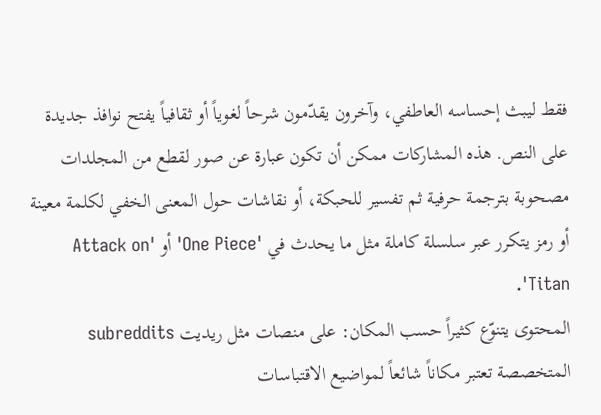فقط ليبث إحساسه العاطفي، وآخرون يقدّمون شرحاً لغوياً أو ثقافياً يفتح نوافذ جديدة على النص. هذه المشاركات ممكن أن تكون عبارة عن صور لقطع من المجلدات مصحوبة بترجمة حرفية ثم تفسير للحبكة، أو نقاشات حول المعنى الخفي لكلمة معينة أو رمز يتكرر عبر سلسلة كاملة مثل ما يحدث في 'One Piece' أو 'Attack on Titan'.
المحتوى يتنوّع كثيراً حسب المكان: على منصات مثل ريديت subreddits المتخصصة تعتبر مكاناً شائعاً لمواضيع الاقتباسات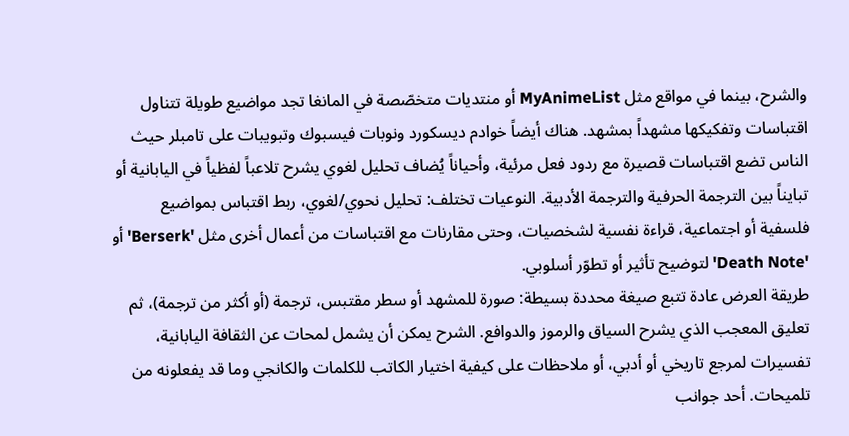والشرح، بينما في مواقع مثل MyAnimeList أو منتديات متخصّصة في المانغا تجد مواضيع طويلة تتناول اقتباسات وتفكيكها مشهداً بمشهد. هناك أيضاً خوادم ديسكورد ونوبات فيسبوك وتبويبات على تامبلر حيث الناس تضع اقتباسات قصيرة مع ردود فعل مرئية، وأحياناً يُضاف تحليل لغوي يشرح تلاعباً لفظياً في اليابانية أو تبايناً بين الترجمة الحرفية والترجمة الأدبية. النوعيات تختلف: تحليل نحوي/لغوي، ربط اقتباس بمواضيع فلسفية أو اجتماعية، قراءة نفسية لشخصيات، وحتى مقارنات مع اقتباسات من أعمال أخرى مثل 'Berserk' أو 'Death Note' لتوضيح تأثير أو تطوّر أسلوبي.
طريقة العرض عادة تتبع صيغة محددة بسيطة: صورة للمشهد أو سطر مقتبس، ترجمة (أو أكثر من ترجمة)، ثم تعليق المعجب الذي يشرح السياق والرموز والدوافع. الشرح يمكن أن يشمل لمحات عن الثقافة اليابانية، تفسيرات لمرجع تاريخي أو أدبي، أو ملاحظات على كيفية اختيار الكاتب للكلمات والكانجي وما قد يفعلونه من تلميحات. أحد جوانب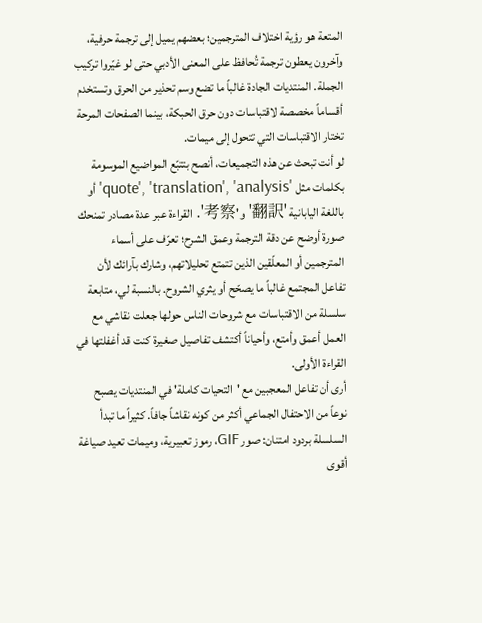المتعة هو رؤية اختلاف المترجمين؛ بعضهم يميل إلى ترجمة حرفية، وآخرون يعطون ترجمة تُحافظ على المعنى الأدبي حتى لو غيّروا تركيب الجملة. المنتديات الجادة غالباً ما تضع وسم تحذير من الحرق وتستخدم أقساماً مخصصة لاقتباسات دون حرق الحبكة، بينما الصفحات المرحة تختار الاقتباسات التي تتحول إلى ميمات.
لو أنت تبحث عن هذه التجميعات، أنصح بتتبّع المواضيع الموسومة بكلمات مثل 'quote', 'translation', 'analysis' أو باللغة اليابانية '翻訳' و'考察'. القراءة عبر عدة مصادر تمنحك صورة أوضح عن دقة الترجمة وعمق الشرح؛ تعرّف على أسماء المترجمين أو المعلّقين الذين تتمتع تحليلاتهم، وشارك بآرائك لأن تفاعل المجتمع غالباً ما يصحّح أو يثري الشروح. بالنسبة لي، متابعة سلسلة من الاقتباسات مع شروحات الناس حولها جعلت نقاشي مع العمل أعمق وأمتع، وأحياناً أكتشف تفاصيل صغيرة كنت قد أغفلتها في القراءة الأولى.
أرى أن تفاعل المعجبين مع 'التحيات كاملة' في المنتديات يصبح نوعاً من الاحتفال الجماعي أكثر من كونه نقاشاً جافاً. كثيراً ما تبدأ السلسلة بردود امتنان: صور GIF، رموز تعبيرية، وميمات تعيد صياغة أقوى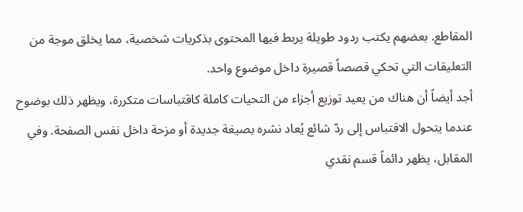المقاطع. بعضهم يكتب ردود طويلة يربط فيها المحتوى بذكريات شخصية، مما يخلق موجة من التعليقات التي تحكي قصصاً قصيرة داخل موضوع واحد.
أجد أيضاً أن هناك من يعيد توزيع أجزاء من التحيات كاملة كاقتباسات متكررة، ويظهر ذلك بوضوح عندما يتحول الاقتباس إلى ردّ شائع يُعاد نشره بصيغة جديدة أو مزحة داخل نفس الصفحة. وفي المقابل، يظهر دائماً قسم نقدي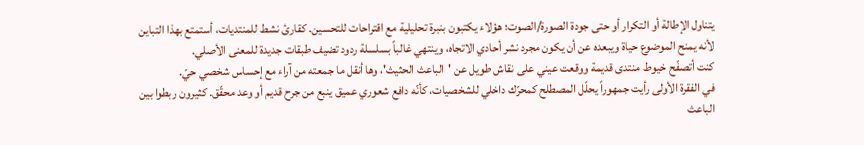يتناول الإطالة أو التكرار أو حتى جودة الصورة/الصوت؛ هؤلاء يكتبون بنبرة تحليلية مع اقتراحات للتحسين. كقارئ نشط للمنتديات، أستمتع بهذا التباين لأنه يمنح الموضوع حياة ويبعده عن أن يكون مجرد نشر أحادي الاتجاه، وينتهي غالباً بسلسلة ردود تضيف طبقات جديدة للمعنى الأصلي.
كنت أتصفّح خيوط منتدى قديمة ووقعت عيني على نقاش طويل عن 'الباعث الحثيث'، وها أنقل ما جمعته من آراء مع إحساس شخصي حيّ.
في الفقرة الأولى رأيت جمهوراً يحلّل المصطلح كمحرّك داخلي للشخصيات، كأنّه دافع شعوري عميق ينبع من جرح قديم أو وعد محقّق. كثيرون ربطوا بين الباعث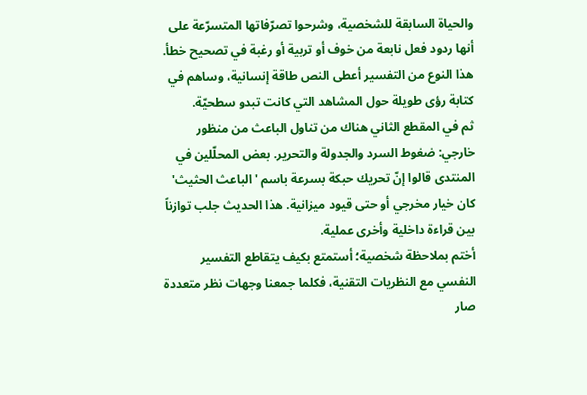والحياة السابقة للشخصية، وشرحوا تصرّفاتها المتسرّعة على أنها ردود فعل نابعة من خوف أو تربية أو رغبة في تصحيح خطأ. هذا النوع من التفسير أعطى النص طاقة إنسانية، وساهم في كتابة رؤى طويلة حول المشاهد التي كانت تبدو سطحيّة.
ثم في المقطع الثاني هناك من تناول الباعث من منظور خارجي: ضغوط السرد والجدولة والتحرير. بعض المحلّلين في المنتدى قالوا إنّ تحريك حبكة بسرعة باسم 'الباعث الحثيث' كان خيار مخرجي أو حتى قيود ميزانية. هذا الحديث جلب توازناً بين قراءة داخلية وأخرى عملية.
أختم بملاحظة شخصية؛ أستمتع بكيف يتقاطع التفسير النفسي مع النظريات التقنية، فكلما جمعنا وجهات نظر متعددة صار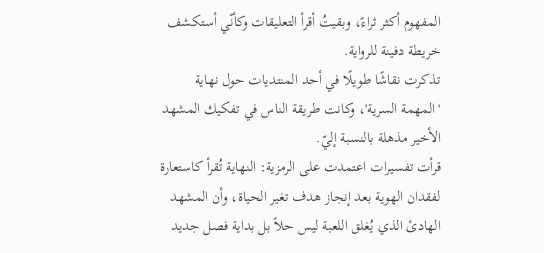المفهوم أكثر ثراءً، وبقيتُ أقرأ التعليقات وكأنّي أستكشف خريطة دفينة للرواية.
تذكرت نقاشًا طويلًا في أحد المنتديات حول نهاية 'المهمة السرية'، وكانت طريقة الناس في تفكيك المشهد الأخير مذهلة بالنسبة إليّ.
قرأت تفسيرات اعتمدت على الرمزية: النهاية تُقرأ كاستعارة لفقدان الهوية بعد إنجاز هدف تغير الحياة، وأن المشهد الهادئ الذي يُغلق اللعبة ليس حلاً بل بداية فصل جديد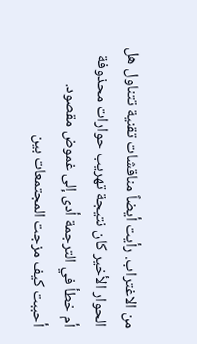من الاغتراب. رأيت أيضاً مناقشات تقنية تتناول هل الحوار الأخير كان نتيجة تهريب حوارات محذوفة أم خطأ في الترجمة أدى إلى غموض مقصود.
أحببت كيف مزجت المجتمعات بين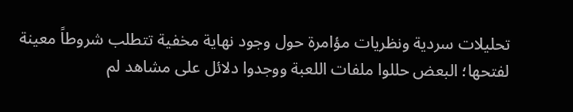تحليلات سردية ونظريات مؤامرة حول وجود نهاية مخفية تتطلب شروطاً معينة لفتحها؛ البعض حللوا ملفات اللعبة ووجدوا دلائل على مشاهد لم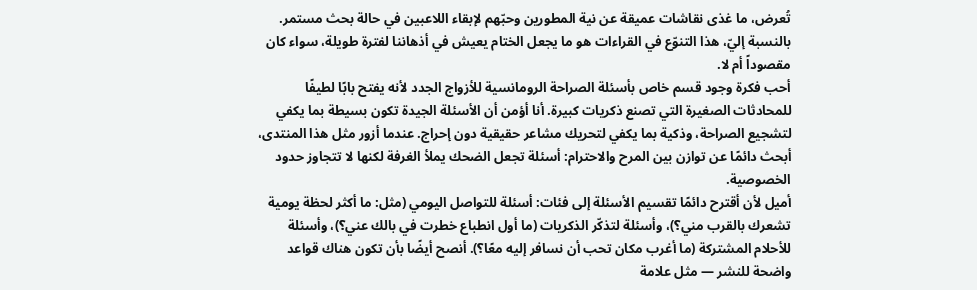تُعرض، ما غذى نقاشات عميقة عن نية المطورين وحبّهم لإبقاء اللاعبين في حالة بحث مستمر. بالنسبة إليّ، هذا التنوّع في القراءات هو ما يجعل الختام يعيش في أذهاننا لفترة طويلة، سواء كان مقصوداً أم لا.
أحب فكرة وجود قسم خاص بأسئلة الصراحة الرومانسية للأزواج الجدد لأنه يفتح بابًا لطيفًا للمحادثات الصغيرة التي تصنع ذكريات كبيرة. أنا أؤمن أن الأسئلة الجيدة تكون بسيطة بما يكفي لتشجيع الصراحة، وذكية بما يكفي لتحريك مشاعر حقيقية دون إحراج. عندما أزور مثل هذا المنتدى، أبحث دائمًا عن توازن بين المرح والاحترام: أسئلة تجعل الضحك يملأ الغرفة لكنها لا تتجاوز حدود الخصوصية.
أميل لأن أقترح دائمًا تقسيم الأسئلة إلى فئات: أسئلة للتواصل اليومي (مثل: ما أكثر لحظة يومية تشعرك بالقرب مني؟)، وأسئلة لتذكّر الذكريات (ما أول انطباع خطرت في بالك عني؟)، وأسئلة للأحلام المشتركة (ما أغرب مكان تحب أن نسافر إليه معًا؟). أنصح أيضًا بأن تكون هناك قواعد واضحة للنشر — مثل علامة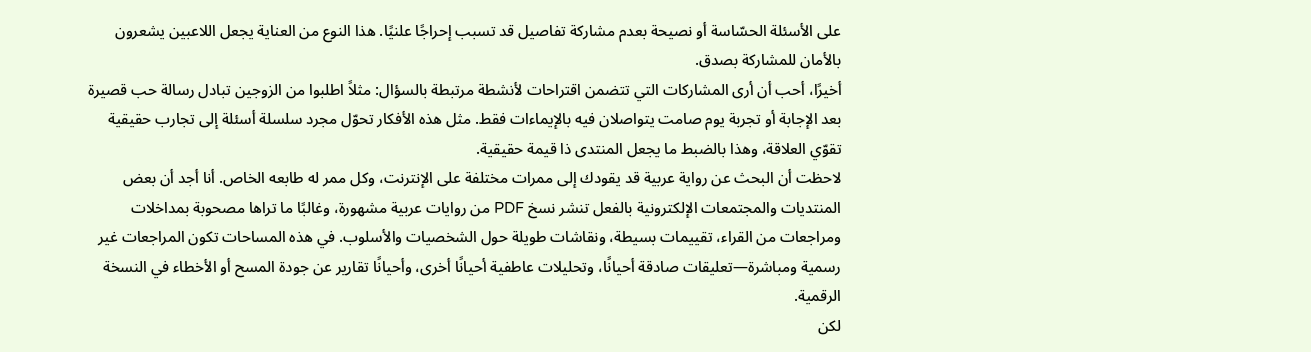على الأسئلة الحسّاسة أو نصيحة بعدم مشاركة تفاصيل قد تسبب إحراجًا علنيًا. هذا النوع من العناية يجعل اللاعبين يشعرون بالأمان للمشاركة بصدق.
أخيرًا، أحب أن أرى المشاركات التي تتضمن اقتراحات لأنشطة مرتبطة بالسؤال: مثلاً اطلبوا من الزوجين تبادل رسالة حب قصيرة بعد الإجابة أو تجربة يوم صامت يتواصلان فيه بالإيماءات فقط. مثل هذه الأفكار تحوّل مجرد سلسلة أسئلة إلى تجارب حقيقية تقوّي العلاقة، وهذا بالضبط ما يجعل المنتدى ذا قيمة حقيقية.
لاحظت أن البحث عن رواية عربية قد يقودك إلى ممرات مختلفة على الإنترنت، وكل ممر له طابعه الخاص. أنا أجد أن بعض المنتديات والمجتمعات الإلكترونية بالفعل تنشر نسخ PDF من روايات عربية مشهورة، وغالبًا ما تراها مصحوبة بمداخلات ومراجعات من القراء، تقييمات بسيطة، ونقاشات طويلة حول الشخصيات والأسلوب. في هذه المساحات تكون المراجعات غير رسمية ومباشرة—تعليقات صادقة أحيانًا، وتحليلات عاطفية أحيانًا أخرى، وأحيانًا تقارير عن جودة المسح أو الأخطاء في النسخة الرقمية.
لكن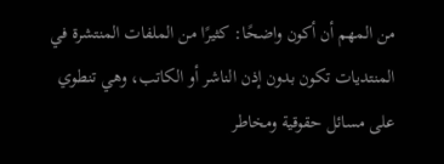من المهم أن أكون واضحًا: كثيرًا من الملفات المنتشرة في المنتديات تكون بدون إذن الناشر أو الكاتب، وهي تنطوي على مسائل حقوقية ومخاطر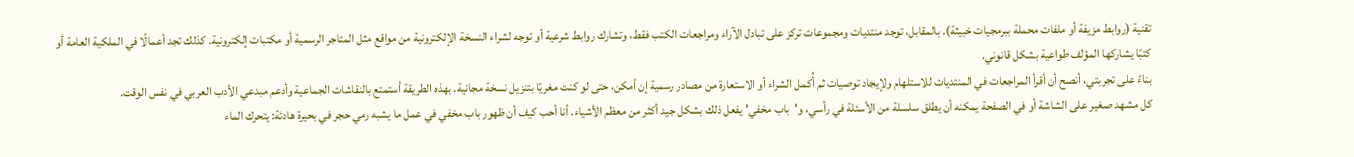تقنية (روابط مزيفة أو ملفات محملة ببرمجيات خبيثة). بالمقابل، توجد منتديات ومجموعات تركز على تبادل الآراء ومراجعات الكتب فقط، وتشارك روابط شرعية أو توجه لشراء النسخة الإلكترونية من مواقع مثل المتاجر الرسمية أو مكتبات إلكترونية. كذلك تجد أعمالًا في الملكية العامة أو كتبًا يشاركها المؤلف طواعية بشكل قانوني.
بناءً على تجربتي، أنصح أن أقرأ المراجعات في المنتديات للاستلهام ولإيجاد توصيات ثم أُكمل الشراء أو الاستعارة من مصادر رسمية إن أمكن، حتى لو كنت مغريًا بتنزيل نسخة مجانية. بهذه الطريقة أستمتع بالنقاشات الجماعية وأدعم مبدعي الأدب العربي في نفس الوقت.
كل مشهد صغير على الشاشة أو في الصفحة يمكنه أن يطلق سلسلة من الأسئلة في رأسي، و'باب مخفي' يفعل ذلك بشكل جيد أكثر من معظم الأشياء. أنا أحب كيف أن ظهور باب مخفي في عمل ما يشبه رمي حجر في بحيرة هادئة: يتحرك الماء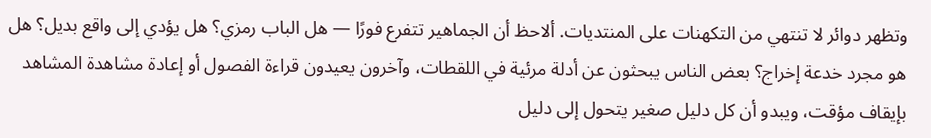وتظهر دوائر لا تنتهي من التكهنات على المنتديات. ألاحظ أن الجماهير تتفرع فورًا — هل الباب رمزي؟ هل يؤدي إلى واقع بديل؟ هل هو مجرد خدعة إخراج؟ بعض الناس يبحثون عن أدلة مرئية في اللقطات، وآخرون يعيدون قراءة الفصول أو إعادة مشاهدة المشاهد بإيقاف مؤقت، ويبدو أن كل دليل صغير يتحول إلى دليل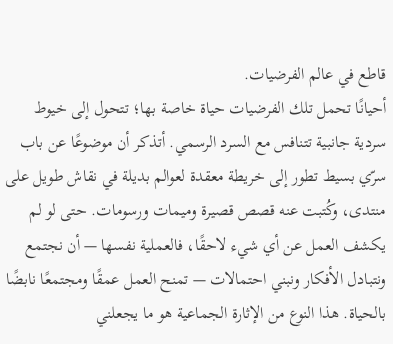قاطع في عالم الفرضيات.
أحيانًا تحمل تلك الفرضيات حياة خاصة بها؛ تتحول إلى خيوط سردية جانبية تتنافس مع السرد الرسمي. أتذكر أن موضوعًا عن باب سرّي بسيط تطور إلى خريطة معقدة لعوالم بديلة في نقاش طويل على منتدى، وكُتبت عنه قصص قصيرة وميمات ورسومات. حتى لو لم يكشف العمل عن أي شيء لاحقًا، فالعملية نفسها — أن نجتمع ونتبادل الأفكار ونبني احتمالات — تمنح العمل عمقًا ومجتمعًا نابضًا بالحياة. هذا النوع من الإثارة الجماعية هو ما يجعلني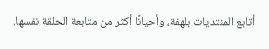أتابع المنتديات بلهفة، وأحيانًا أكثر من متابعة الحلقة نفسها.